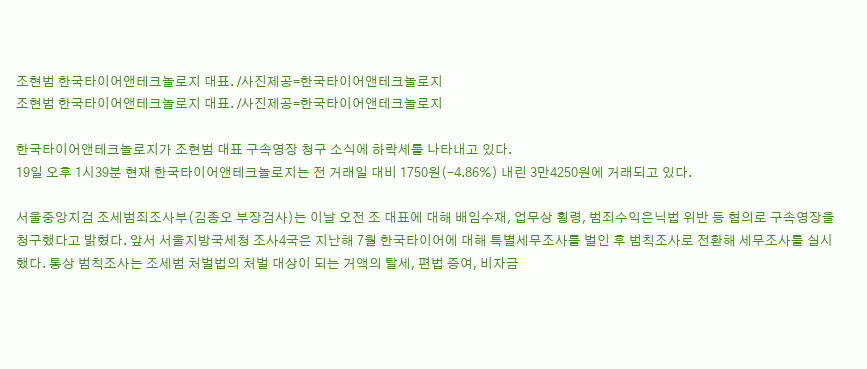조현범 한국타이어앤테크놀로지 대표. /사진제공=한국타이어앤테크놀로지
조현범 한국타이어앤테크놀로지 대표. /사진제공=한국타이어앤테크놀로지

한국타이어앤테크놀로지가 조현범 대표 구속영장 청구 소식에 하락세를 나타내고 있다.
19일 오후 1시39분 현재 한국타이어앤테크놀로지는 전 거래일 대비 1750원(-4.86%) 내린 3만4250원에 거래되고 있다.

서울중앙지검 조세범죄조사부(김종오 부장검사)는 이날 오전 조 대표에 대해 배임수재, 업무상 횡령, 범죄수익은닉법 위반 등 혐의로 구속영장을 청구했다고 밝혔다. 앞서 서울지방국세청 조사4국은 지난해 7월 한국타이어에 대해 특별세무조사를 벌인 후 범칙조사로 전환해 세무조사를 실시했다. 통상 범칙조사는 조세범 처벌법의 처벌 대상이 되는 거액의 탈세, 편법 증여, 비자금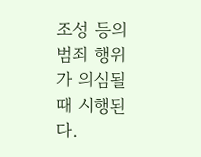조성 등의 범죄 행위가 의심될 때 시행된다.